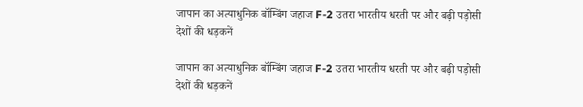जापान का अत्याधुनिक बॉम्बिंग जहाज F-2 उतरा भारतीय धरती पर और बढ़ी पड़ोसी देशों की धड़कनें

जापान का अत्याधुनिक बॉम्बिंग जहाज F-2 उतरा भारतीय धरती पर और बढ़ी पड़ोसी देशों की धड़कनें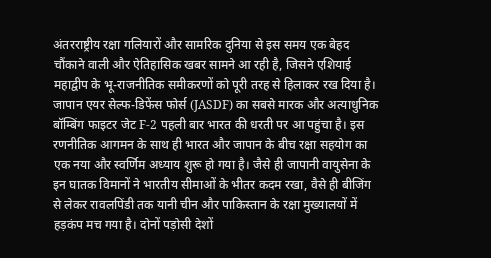अंतरराष्ट्रीय रक्षा गलियारों और सामरिक दुनिया से इस समय एक बेहद चौंकाने वाली और ऐतिहासिक खबर सामने आ रही है, जिसने एशियाई महाद्वीप के भू-राजनीतिक समीकरणों को पूरी तरह से हिलाकर रख दिया है। जापान एयर सेल्फ-डिफेंस फोर्स (JASDF) का सबसे मारक और अत्याधुनिक बॉम्बिंग फाइटर जेट F-2 पहली बार भारत की धरती पर आ पहुंचा है। इस रणनीतिक आगमन के साथ ही भारत और जापान के बीच रक्षा सहयोग का एक नया और स्वर्णिम अध्याय शुरू हो गया है। जैसे ही जापानी वायुसेना के इन घातक विमानों ने भारतीय सीमाओं के भीतर कदम रखा, वैसे ही बीजिंग से लेकर रावलपिंडी तक यानी चीन और पाकिस्तान के रक्षा मुख्यालयों में हड़कंप मच गया है। दोनों पड़ोसी देशों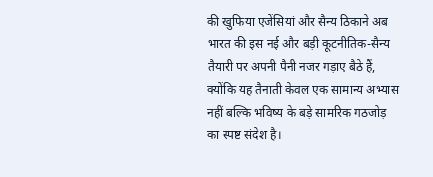की खुफिया एजेंसियां और सैन्य ठिकाने अब भारत की इस नई और बड़ी कूटनीतिक-सैन्य तैयारी पर अपनी पैनी नजर गड़ाए बैठे हैं, क्योंकि यह तैनाती केवल एक सामान्य अभ्यास नहीं बल्कि भविष्य के बड़े सामरिक गठजोड़ का स्पष्ट संदेश है।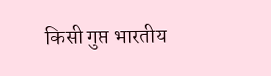किसी गुप्त भारतीय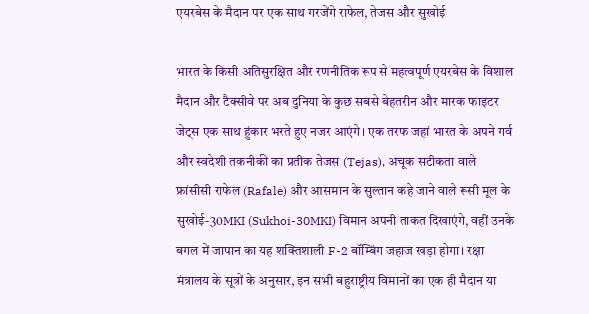एयरबेस के मैदान पर एक साथ गरजेंगे राफेल, तेजस और सुखोई

भारत के किसी अतिसुरक्षित और रणनीतिक रूप से महत्वपूर्ण एयरबेस के विशाल मैदान और टैक्सीवे पर अब दुनिया के कुछ सबसे बेहतरीन और मारक फाइटर जेट्स एक साथ हुंकार भरते हुए नजर आएंगे। एक तरफ जहां भारत के अपने गर्व और स्वदेशी तकनीकी का प्रतीक तेजस (Tejas), अचूक सटीकता वाले फ्रांसीसी राफेल (Rafale) और आसमान के सुल्तान कहे जाने वाले रूसी मूल के सुखोई-30MKI (Sukhoi-30MKI) विमान अपनी ताकत दिखाएंगे, वहीं उनके बगल में जापान का यह शक्तिशाली F-2 बॉम्बिंग जहाज खड़ा होगा। रक्षा मंत्रालय के सूत्रों के अनुसार, इन सभी बहुराष्ट्रीय विमानों का एक ही मैदान या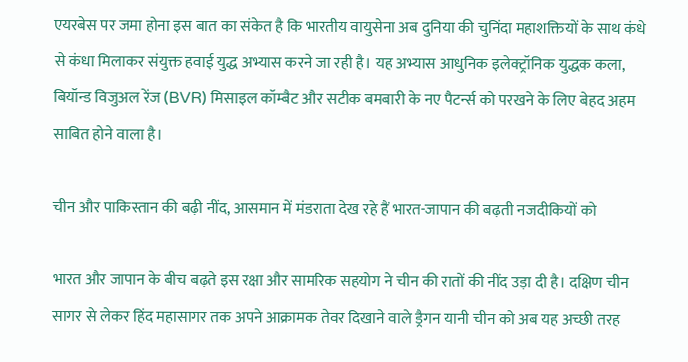एयरबेस पर जमा होना इस बात का संकेत है कि भारतीय वायुसेना अब दुनिया की चुनिंदा महाशक्तियों के साथ कंधे से कंधा मिलाकर संयुक्त हवाई युद्ध अभ्यास करने जा रही है। यह अभ्यास आधुनिक इलेक्ट्रॉनिक युद्धक कला, बियॉन्ड विजुअल रेंज (BVR) मिसाइल कॉम्बैट और सटीक बमबारी के नए पैटर्न्स को परखने के लिए बेहद अहम साबित होने वाला है।

चीन और पाकिस्तान की बढ़ी नींद, आसमान में मंडराता देख रहे हैं भारत-जापान की बढ़ती नजदीकियों को

भारत और जापान के बीच बढ़ते इस रक्षा और सामरिक सहयोग ने चीन की रातों की नींद उड़ा दी है। दक्षिण चीन सागर से लेकर हिंद महासागर तक अपने आक्रामक तेवर दिखाने वाले ड्रैगन यानी चीन को अब यह अच्छी तरह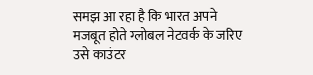समझ आ रहा है कि भारत अपने मजबूत होते ग्लोबल नेटवर्क के जरिए उसे काउंटर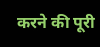करने की पूरी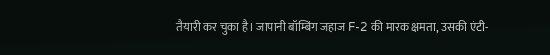तैयारी कर चुका है। जापानी बॉम्बिंग जहाज F-2 की मारक क्षमता, उसकी एंटी-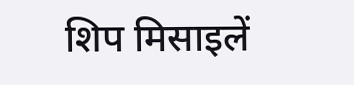शिप मिसाइलें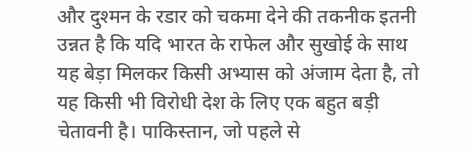और दुश्मन के रडार को चकमा देने की तकनीक इतनी उन्नत है कि यदि भारत के राफेल और सुखोई के साथ यह बेड़ा मिलकर किसी अभ्यास को अंजाम देता है, तो यह किसी भी विरोधी देश के लिए एक बहुत बड़ी चेतावनी है। पाकिस्तान, जो पहले से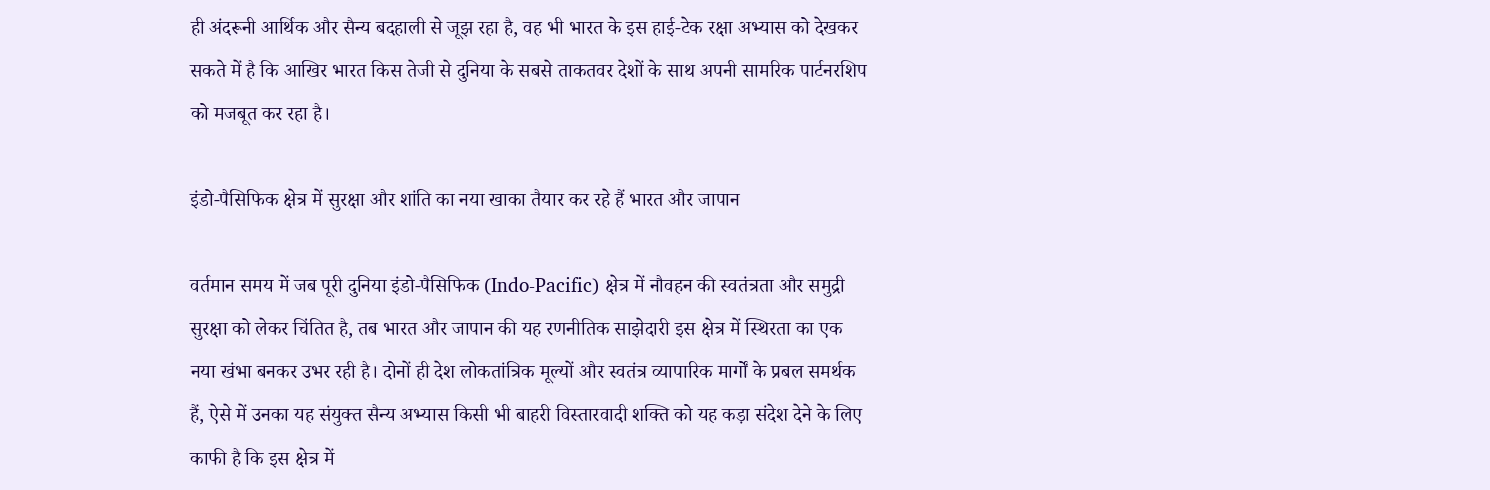ही अंदरूनी आर्थिक और सैन्य बदहाली से जूझ रहा है, वह भी भारत के इस हाई-टेक रक्षा अभ्यास को देखकर सकते में है कि आखिर भारत किस तेजी से दुनिया के सबसे ताकतवर देशों के साथ अपनी सामरिक पार्टनरशिप को मजबूत कर रहा है।

इंडो-पैसिफिक क्षेत्र में सुरक्षा और शांति का नया खाका तैयार कर रहे हैं भारत और जापान

वर्तमान समय में जब पूरी दुनिया इंडो-पैसिफिक (Indo-Pacific) क्षेत्र में नौवहन की स्वतंत्रता और समुद्री सुरक्षा को लेकर चिंतित है, तब भारत और जापान की यह रणनीतिक साझेदारी इस क्षेत्र में स्थिरता का एक नया खंभा बनकर उभर रही है। दोनों ही देश लोकतांत्रिक मूल्यों और स्वतंत्र व्यापारिक मार्गों के प्रबल समर्थक हैं, ऐसे में उनका यह संयुक्त सैन्य अभ्यास किसी भी बाहरी विस्तारवादी शक्ति को यह कड़ा संदेश देने के लिए काफी है कि इस क्षेत्र में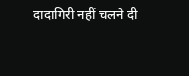दादागिरी नहीं चलने दी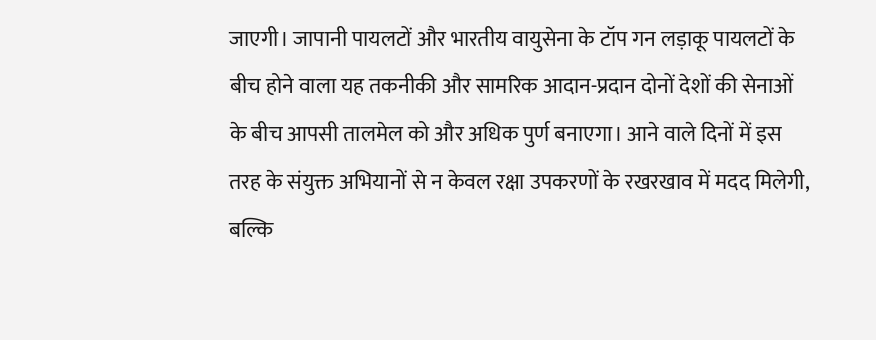जाएगी। जापानी पायलटों और भारतीय वायुसेना के टॉप गन लड़ाकू पायलटों के बीच होने वाला यह तकनीकी और सामरिक आदान-प्रदान दोनों देशों की सेनाओं के बीच आपसी तालमेल को और अधिक पुर्ण बनाएगा। आने वाले दिनों में इस तरह के संयुक्त अभियानों से न केवल रक्षा उपकरणों के रखरखाव में मदद मिलेगी, बल्कि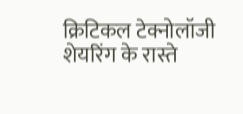क्रिटिकल टेक्नोलॉजी शेयरिंग के रास्ते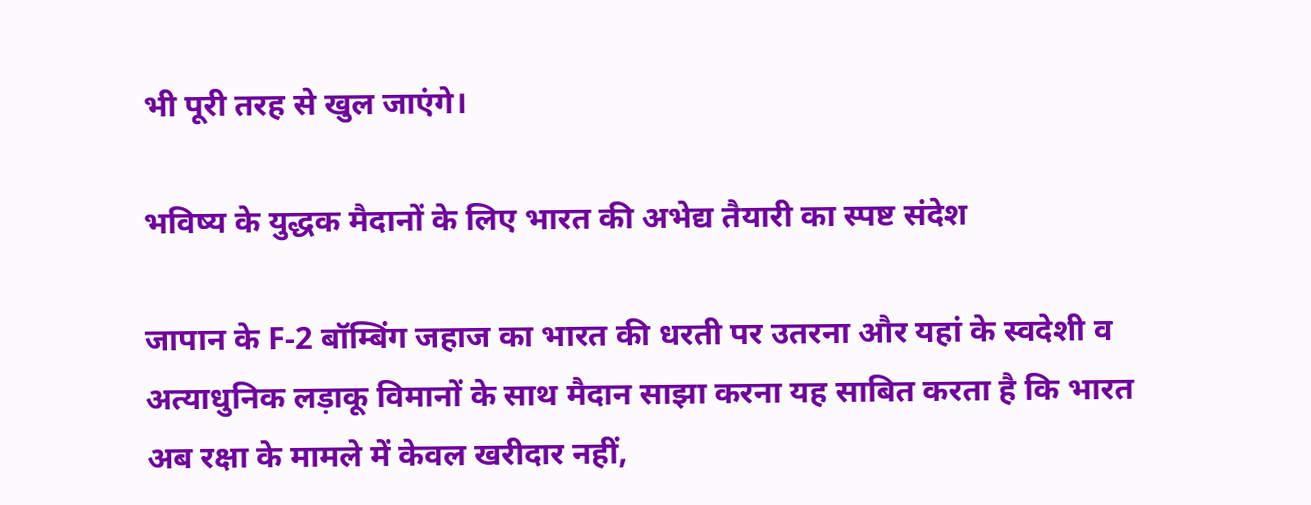भी पूरी तरह से खुल जाएंगे।

भविष्य के युद्धक मैदानों के लिए भारत की अभेद्य तैयारी का स्पष्ट संदेश

जापान के F-2 बॉम्बिंग जहाज का भारत की धरती पर उतरना और यहां के स्वदेशी व अत्याधुनिक लड़ाकू विमानों के साथ मैदान साझा करना यह साबित करता है कि भारत अब रक्षा के मामले में केवल खरीदार नहीं,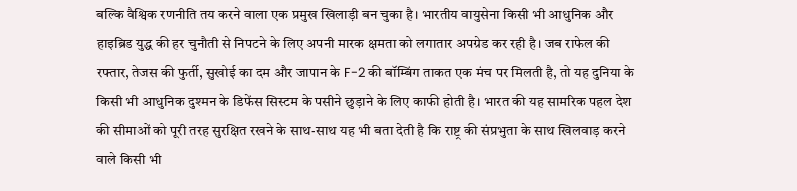बल्कि वैश्विक रणनीति तय करने वाला एक प्रमुख खिलाड़ी बन चुका है। भारतीय वायुसेना किसी भी आधुनिक और हाइब्रिड युद्ध की हर चुनौती से निपटने के लिए अपनी मारक क्षमता को लगातार अपग्रेड कर रही है। जब राफेल की रफ्तार, तेजस की फुर्ती, सुखोई का दम और जापान के F-2 की बॉम्बिंग ताकत एक मंच पर मिलती है, तो यह दुनिया के किसी भी आधुनिक दुश्मन के डिफेंस सिस्टम के पसीने छुड़ाने के लिए काफी होती है। भारत की यह सामरिक पहल देश की सीमाओं को पूरी तरह सुरक्षित रखने के साथ-साथ यह भी बता देती है कि राष्ट्र की संप्रभुता के साथ खिलवाड़ करने वाले किसी भी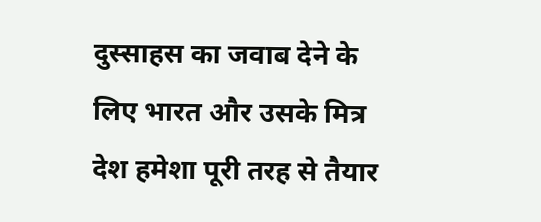दुस्साहस का जवाब देने के लिए भारत और उसके मित्र देश हमेशा पूरी तरह से तैयार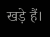खड़े हैं।